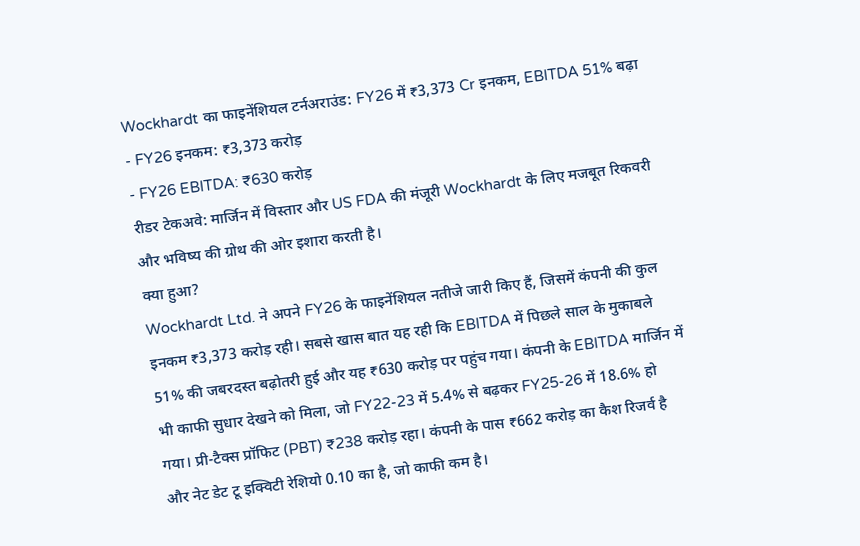Wockhardt का फाइनेंशियल टर्नअराउंड: FY26 में ₹3,373 Cr इनकम, EBITDA 51% बढ़ा
- FY26 इनकम: ₹3,373 करोड़
- FY26 EBITDA: ₹630 करोड़
रीडर टेकअवे: मार्जिन में विस्तार और US FDA की मंजूरी Wockhardt के लिए मजबूत रिकवरी और भविष्य की ग्रोथ की ओर इशारा करती है।
क्या हुआ?
Wockhardt Ltd. ने अपने FY26 के फाइनेंशियल नतीजे जारी किए हैं, जिसमें कंपनी की कुल इनकम ₹3,373 करोड़ रही। सबसे खास बात यह रही कि EBITDA में पिछले साल के मुकाबले 51% की जबरदस्त बढ़ोतरी हुई और यह ₹630 करोड़ पर पहुंच गया। कंपनी के EBITDA मार्जिन में भी काफी सुधार देखने को मिला, जो FY22-23 में 5.4% से बढ़कर FY25-26 में 18.6% हो गया। प्री-टैक्स प्रॉफिट (PBT) ₹238 करोड़ रहा। कंपनी के पास ₹662 करोड़ का कैश रिजर्व है और नेट डेट टू इक्विटी रेशियो 0.10 का है, जो काफी कम है।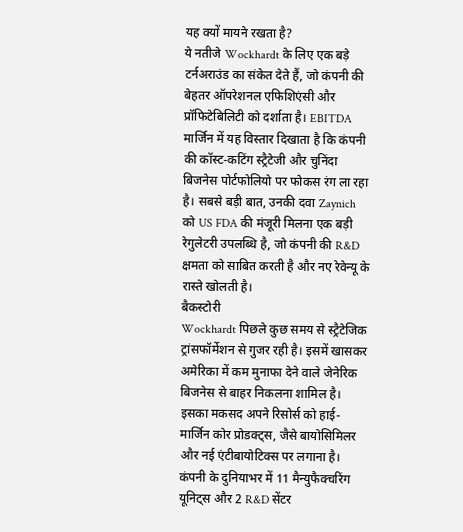यह क्यों मायने रखता है?
ये नतीजे Wockhardt के लिए एक बड़े टर्नअराउंड का संकेत देते हैं, जो कंपनी की बेहतर ऑपरेशनल एफिशिएंसी और प्रॉफिटेबिलिटी को दर्शाता है। EBITDA मार्जिन में यह विस्तार दिखाता है कि कंपनी की कॉस्ट-कटिंग स्ट्रैटेजी और चुनिंदा बिजनेस पोर्टफोलियो पर फोकस रंग ला रहा है। सबसे बड़ी बात, उनकी दवा Zaynich को US FDA की मंजूरी मिलना एक बड़ी रेगुलेटरी उपलब्धि है, जो कंपनी की R&D क्षमता को साबित करती है और नए रेवेन्यू के रास्ते खोलती है।
बैकस्टोरी
Wockhardt पिछले कुछ समय से स्ट्रैटेजिक ट्रांसफॉर्मेशन से गुजर रही है। इसमें खासकर अमेरिका में कम मुनाफा देने वाले जेनेरिक बिजनेस से बाहर निकलना शामिल है। इसका मकसद अपने रिसोर्स को हाई-मार्जिन कोर प्रोडक्ट्स, जैसे बायोसिमिलर और नई एंटीबायोटिक्स पर लगाना है। कंपनी के दुनियाभर में 11 मैन्युफैक्चरिंग यूनिट्स और 2 R&D सेंटर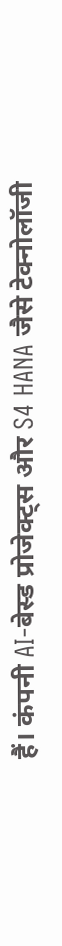हैं। कंपनी AI-बेस्ड प्रोजेक्ट्स और S4 HANA जैसे टेक्नोलॉजी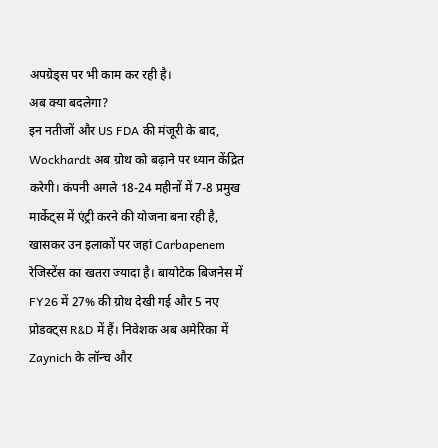अपग्रेड्स पर भी काम कर रही है।
अब क्या बदलेगा?
इन नतीजों और US FDA की मंजूरी के बाद, Wockhardt अब ग्रोथ को बढ़ाने पर ध्यान केंद्रित करेगी। कंपनी अगले 18-24 महीनों में 7-8 प्रमुख मार्केट्स में एंट्री करने की योजना बना रही है, खासकर उन इलाकों पर जहां Carbapenem रेजिस्टेंस का खतरा ज्यादा है। बायोटेक बिजनेस में FY26 में 27% की ग्रोथ देखी गई और 5 नए प्रोडक्ट्स R&D में हैं। निवेशक अब अमेरिका में Zaynich के लॉन्च और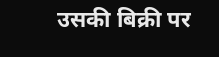उसकी बिक्री पर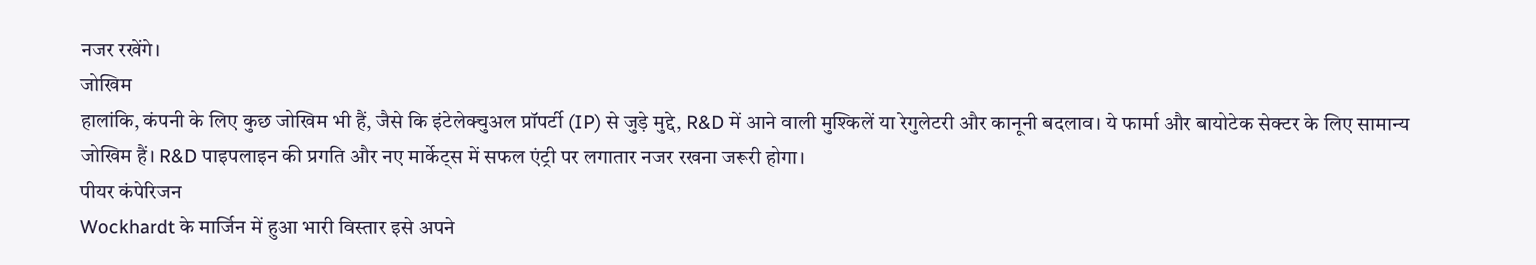नजर रखेंगे।
जोखिम
हालांकि, कंपनी के लिए कुछ जोखिम भी हैं, जैसे कि इंटेलेक्चुअल प्रॉपर्टी (IP) से जुड़े मुद्दे, R&D में आने वाली मुश्किलें या रेगुलेटरी और कानूनी बदलाव। ये फार्मा और बायोटेक सेक्टर के लिए सामान्य जोखिम हैं। R&D पाइपलाइन की प्रगति और नए मार्केट्स में सफल एंट्री पर लगातार नजर रखना जरूरी होगा।
पीयर कंपेरिजन
Wockhardt के मार्जिन में हुआ भारी विस्तार इसे अपने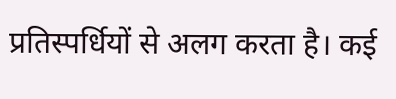प्रतिस्पर्धियों से अलग करता है। कई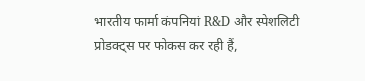भारतीय फार्मा कंपनियां R&D और स्पेशलिटी प्रोडक्ट्स पर फोकस कर रही हैं,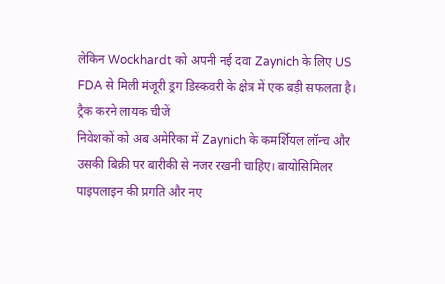लेकिन Wockhardt को अपनी नई दवा Zaynich के लिए US FDA से मिली मंजूरी ड्रग डिस्कवरी के क्षेत्र में एक बड़ी सफलता है।
ट्रैक करने लायक चीजें
निवेशकों को अब अमेरिका में Zaynich के कमर्शियल लॉन्च और उसकी बिक्री पर बारीकी से नजर रखनी चाहिए। बायोसिमिलर पाइपलाइन की प्रगति और नए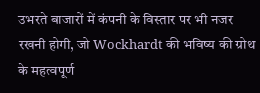उभरते बाजारों में कंपनी के विस्तार पर भी नजर रखनी होगी, जो Wockhardt की भविष्य की ग्रोथ के महत्वपूर्ण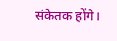संकेतक होंगे।